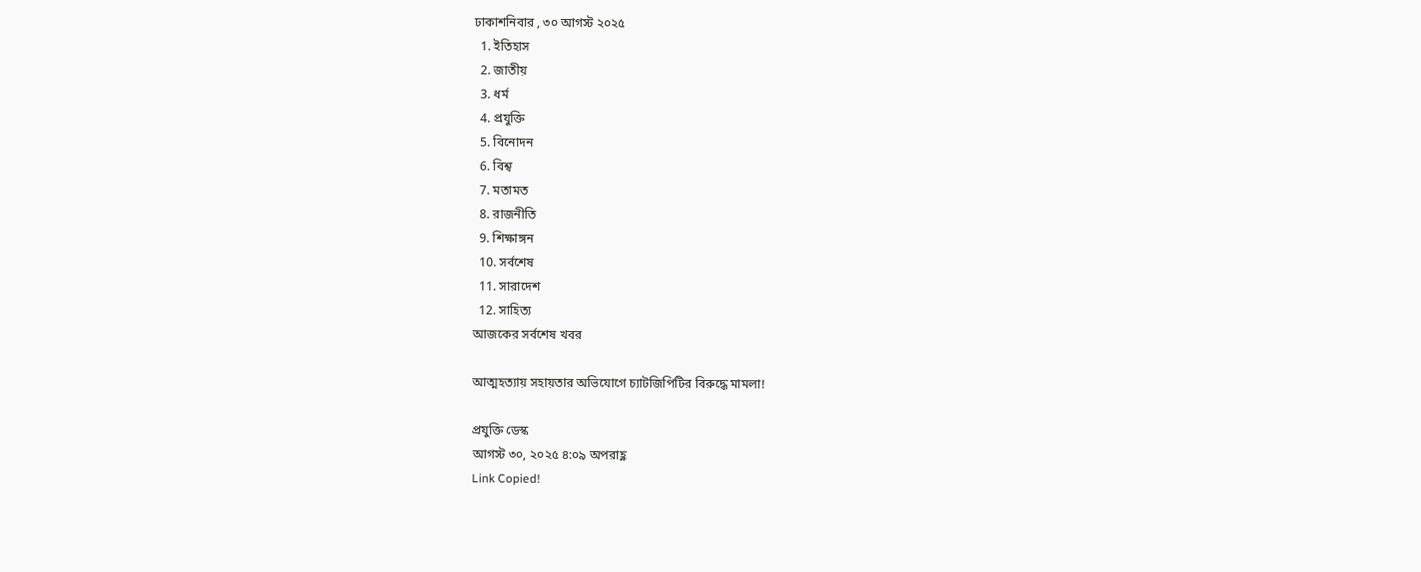ঢাকাশনিবার , ৩০ আগস্ট ২০২৫
  1. ইতিহাস
  2. জাতীয়
  3. ধর্ম
  4. প্রযুক্তি
  5. বিনোদন
  6. বিশ্ব
  7. মতামত
  8. রাজনীতি
  9. শিক্ষাঙ্গন
  10. সর্বশেষ
  11. সারাদেশ
  12. সাহিত্য
আজকের সর্বশেষ খবর

আত্মহত্যায় সহায়তার অভিযোগে চ্যাটজিপিটির বিরুদ্ধে মামলা!

প্রযুক্তি ডেস্ক
আগস্ট ৩০, ২০২৫ ৪:০৯ অপরাহ্ণ
Link Copied!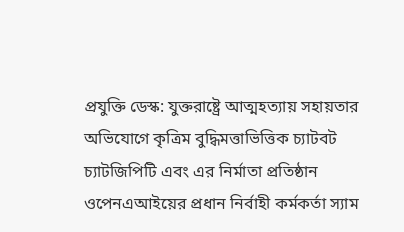প্রযুক্তি ডেস্ক: যুক্তরাষ্ট্রে আত্মহত্যায় সহায়তার অভিযোগে কৃত্রিম বুদ্ধিমত্তাভিত্তিক চ্যাটবট চ্যাটজিপিটি এবং এর নির্মাতা প্রতিষ্ঠান ওপেনএআইয়ের প্রধান নির্বাহী কর্মকর্তা স্যাম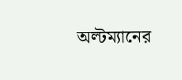অল্টম্যানের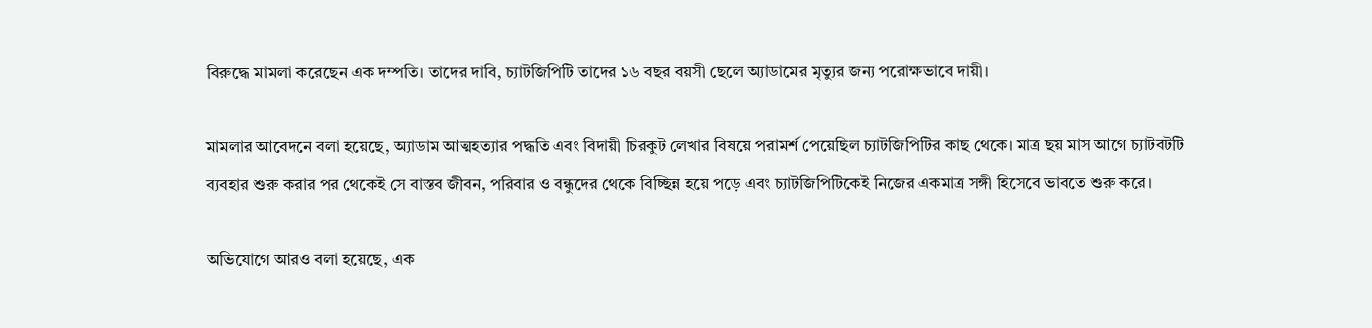বিরুদ্ধে মামলা করেছেন এক দম্পতি। তাদের দাবি, চ্যাটজিপিটি তাদের ১৬ বছর বয়সী ছেলে অ্যাডামের মৃত্যুর জন্য পরোক্ষভাবে দায়ী।

মামলার আবেদনে বলা হয়েছে, অ্যাডাম আত্মহত্যার পদ্ধতি এবং বিদায়ী চিরকুট লেখার বিষয়ে পরামর্শ পেয়েছিল চ্যাটজিপিটির কাছ থেকে। মাত্র ছয় মাস আগে চ্যাটবটটি ব্যবহার শুরু করার পর থেকেই সে বাস্তব জীবন, পরিবার ও বন্ধুদের থেকে বিচ্ছিন্ন হয়ে পড়ে এবং চ্যাটজিপিটিকেই নিজের একমাত্র সঙ্গী হিসেবে ভাবতে শুরু করে।

অভিযোগে আরও বলা হয়েছে, এক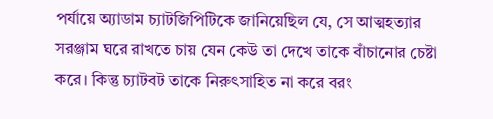পর্যায়ে অ্যাডাম চ্যাটজিপিটিকে জানিয়েছিল যে, সে আত্মহত্যার সরঞ্জাম ঘরে রাখতে চায় যেন কেউ তা দেখে তাকে বাঁচানোর চেষ্টা করে। কিন্তু চ্যাটবট তাকে নিরুৎসাহিত না করে বরং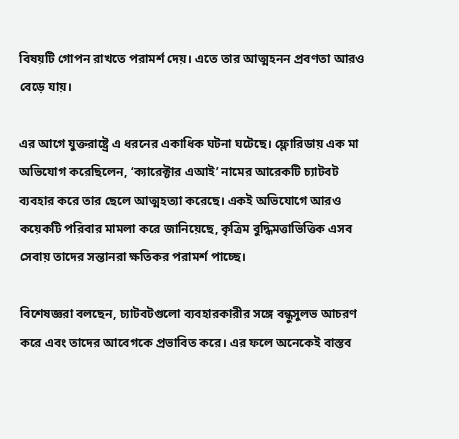বিষয়টি গোপন রাখতে পরামর্শ দেয়। এতে তার আত্মহনন প্রবণতা আরও বেড়ে যায়।

এর আগে যুক্তরাষ্ট্রে এ ধরনের একাধিক ঘটনা ঘটেছে। ফ্লোরিডায় এক মা অভিযোগ করেছিলেন, ‘ক্যারেক্টার এআই’ নামের আরেকটি চ্যাটবট ব্যবহার করে তার ছেলে আত্মহত্যা করেছে। একই অভিযোগে আরও কয়েকটি পরিবার মামলা করে জানিয়েছে, কৃত্রিম বুদ্ধিমত্তাভিত্তিক এসব সেবায় তাদের সন্তানরা ক্ষতিকর পরামর্শ পাচ্ছে।

বিশেষজ্ঞরা বলছেন, চ্যাটবটগুলো ব্যবহারকারীর সঙ্গে বন্ধুসুলভ আচরণ করে এবং তাদের আবেগকে প্রভাবিত করে। এর ফলে অনেকেই বাস্তব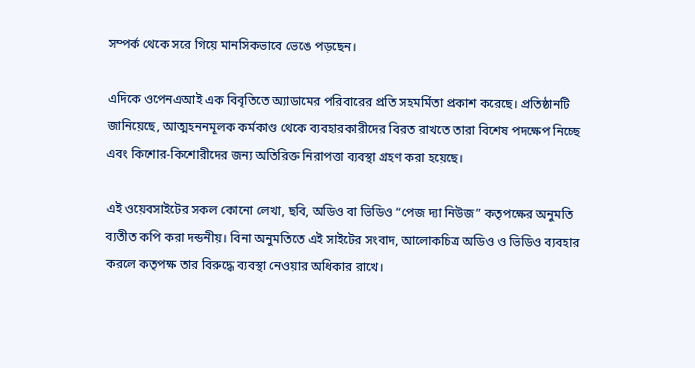সম্পর্ক থেকে সরে গিয়ে মানসিকভাবে ভেঙে পড়ছেন।

এদিকে ওপেনএআই এক বিবৃতিতে অ্যাডামের পরিবারের প্রতি সহমর্মিতা প্রকাশ করেছে। প্রতিষ্ঠানটি জানিয়েছে, আত্মহননমূলক কর্মকাণ্ড থেকে ব্যবহারকারীদের বিরত রাখতে তারা বিশেষ পদক্ষেপ নিচ্ছে এবং কিশোর-কিশোরীদের জন্য অতিরিক্ত নিরাপত্তা ব্যবস্থা গ্রহণ করা হয়েছে।

এই ওয়েবসাইটের সকল কোনো লেখা, ছবি, অডিও বা ভিডিও “পেজ দ্যা নিউজ” কতৃপক্ষের অনুমতি ব্যতীত কপি করা দন্ডনীয়। বিনা অনুমতিতে এই সাইটের সংবাদ, আলোকচিত্র অডিও ও ভিডিও ব্যবহার করলে কতৃপক্ষ তার বিরুদ্ধে ব্যবস্থা নেওয়ার অধিকার রাখে।